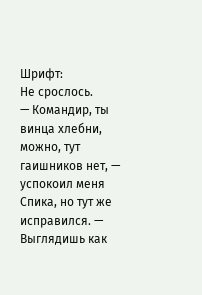Шрифт:
Не срослось.
— Командир, ты винца хлебни, можно, тут гаишников нет, — успокоил меня Спика, но тут же исправился. — Выглядишь как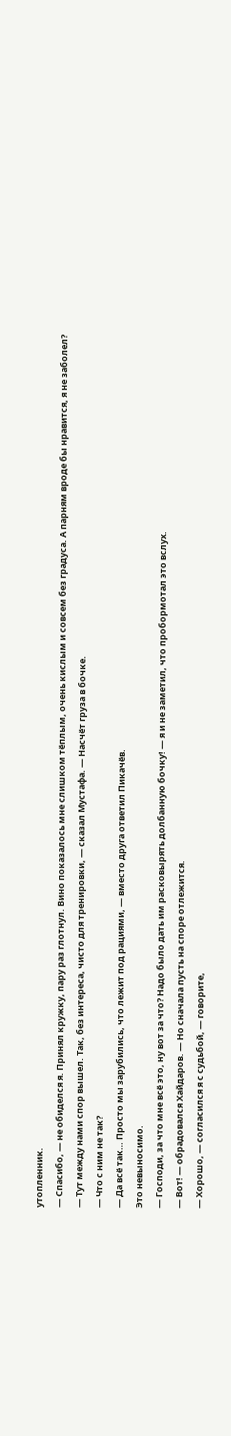утопленник.
— Спасибо, — не обиделся я. Принял кружку, пару раз глотнул. Вино показалось мне слишком тёплым, очень кислым и совсем без градуса. А парням вроде бы нравится, я не заболел?
— Тут между нами спор вышел. Так, без интереса, чисто для тренировки, — сказал Мустафа. — Насчёт груза в бочке.
— Что с ним не так?
— Да всё так… Просто мы зарубились, что лежит под рациями, — вместо друга ответил Пикачёв.
Это невыносимо.
— Господи, за что мне всё это, ну вот за что? Надо было дать им расковырять долбанную бочку! — я и не заметил, что пробормотал это вслух.
— Вот! — обрадовался Хайдаров. — Но сначала пусть на споре отлежится.
— Хорошо, — согласился я с судьбой, — говорите,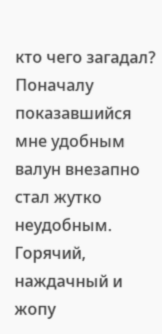кто чего загадал?
Поначалу показавшийся мне удобным валун внезапно стал жутко неудобным. Горячий, наждачный и жопу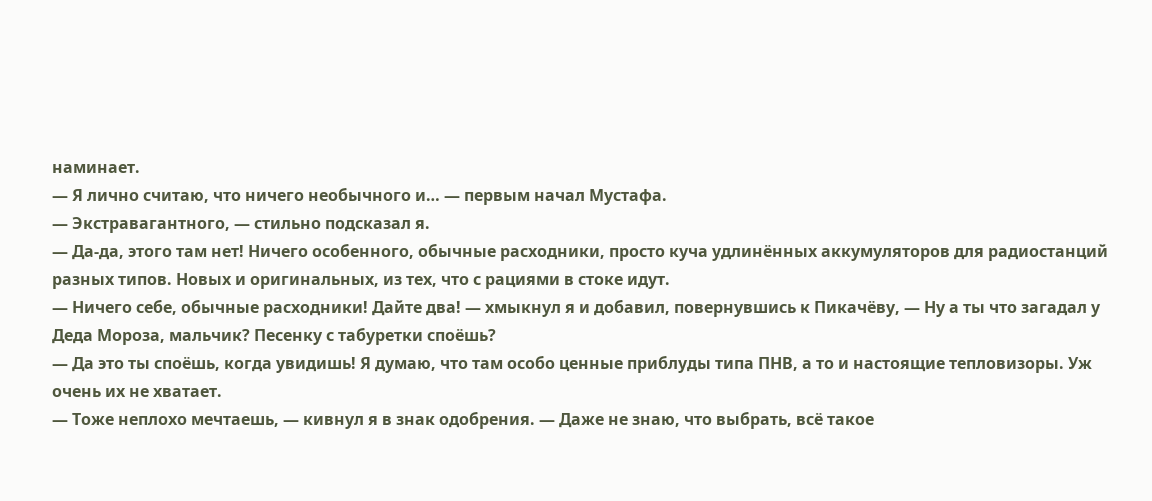наминает.
— Я лично считаю, что ничего необычного и… — первым начал Мустафа.
— Экстравагантного, — стильно подсказал я.
— Да-да, этого там нет! Ничего особенного, обычные расходники, просто куча удлинённых аккумуляторов для радиостанций разных типов. Новых и оригинальных, из тех, что с рациями в стоке идут.
— Ничего себе, обычные расходники! Дайте два! — хмыкнул я и добавил, повернувшись к Пикачёву, — Ну а ты что загадал у Деда Мороза, мальчик? Песенку с табуретки споёшь?
— Да это ты споёшь, когда увидишь! Я думаю, что там особо ценные приблуды типа ПНВ, а то и настоящие тепловизоры. Уж очень их не хватает.
— Тоже неплохо мечтаешь, — кивнул я в знак одобрения. — Даже не знаю, что выбрать, всё такое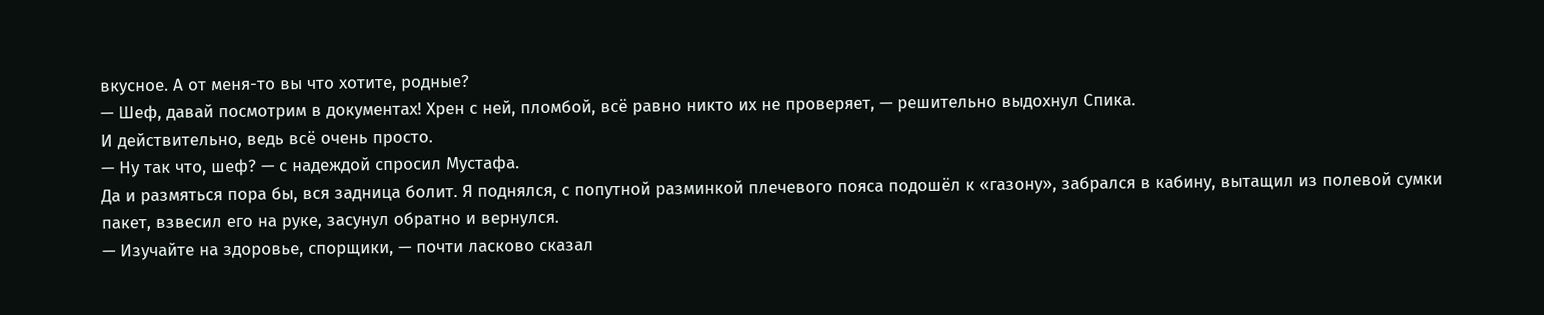вкусное. А от меня-то вы что хотите, родные?
— Шеф, давай посмотрим в документах! Хрен с ней, пломбой, всё равно никто их не проверяет, — решительно выдохнул Спика.
И действительно, ведь всё очень просто.
— Ну так что, шеф? — с надеждой спросил Мустафа.
Да и размяться пора бы, вся задница болит. Я поднялся, с попутной разминкой плечевого пояса подошёл к «газону», забрался в кабину, вытащил из полевой сумки пакет, взвесил его на руке, засунул обратно и вернулся.
— Изучайте на здоровье, спорщики, — почти ласково сказал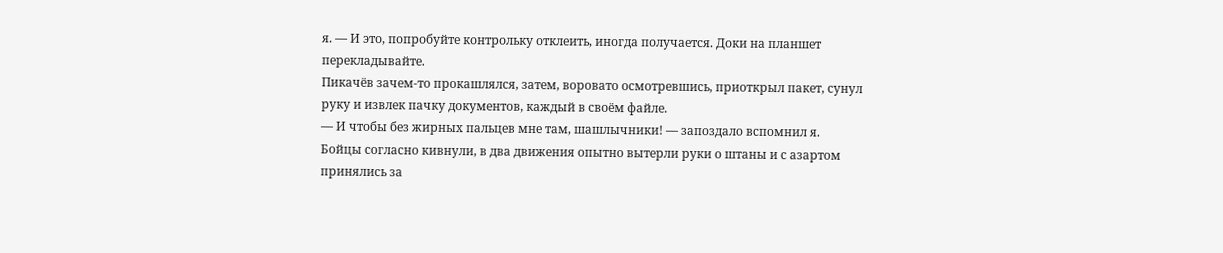я. — И это, попробуйте контрольку отклеить, иногда получается. Доки на планшет перекладывайте.
Пикачёв зачем-то прокашлялся, затем, воровато осмотревшись, приоткрыл пакет, сунул руку и извлек пачку документов, каждый в своём файле.
— И чтобы без жирных пальцев мне там, шашлычники! — запоздало вспомнил я.
Бойцы согласно кивнули, в два движения опытно вытерли руки о штаны и с азартом принялись за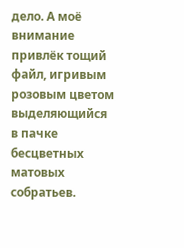дело. А моё внимание привлёк тощий файл, игривым розовым цветом выделяющийся в пачке бесцветных матовых собратьев.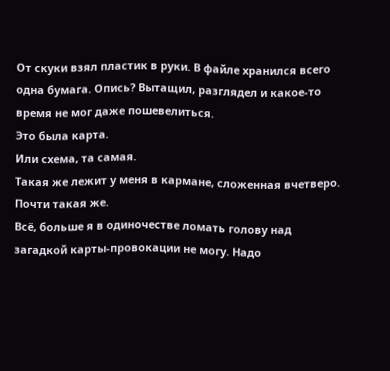От скуки взял пластик в руки. В файле хранился всего одна бумага. Опись? Вытащил, разглядел и какое-то время не мог даже пошевелиться.
Это была карта.
Или схема, та самая.
Такая же лежит у меня в кармане, сложенная вчетверо.
Почти такая же.
Всё, больше я в одиночестве ломать голову над загадкой карты-провокации не могу. Надо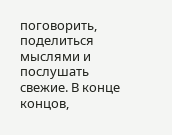поговорить, поделиться мыслями и послушать свежие. В конце концов,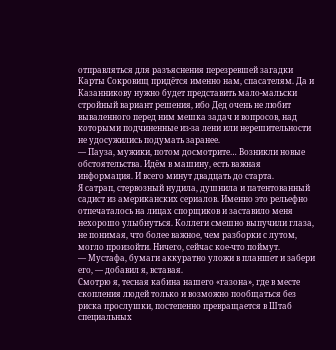отправляться для разъяснения перезревшей загадки Карты Сокровищ придётся именно нам, спасателям. Да и Казанникову нужно будет представить мало-мальски стройный вариант решения, ибо Дед очень не любит вываленного перед ним мешка задач и вопросов, над которыми подчиненные из-за лени или нерешительности не удосужились подумать заранее.
— Пауза, мужики, потом досмотрите… Возникли новые обстоятельства. Идём в машину, есть важная информация. И всего минут двадцать до старта.
Я сатрап, стервозный нудила, душнила и патентованный садист из американских сериалов. Именно это рельефно отпечаталось на лицах спорщиков и заставило меня нехорошо улыбнуться. Коллеги смешно выпучили глаза, не понимая, что более важное, чем разборки с лутом, могло произойти. Ничего, сейчас кое-что поймут.
— Мустафа, бумаги аккуратно уложи в планшет и забери его, — добавил я, вставая.
Смотрю я, тесная кабина нашего «газона», где в месте скопления людей только и возможно пообщаться без риска прослушки, постепенно превращается в Штаб специальных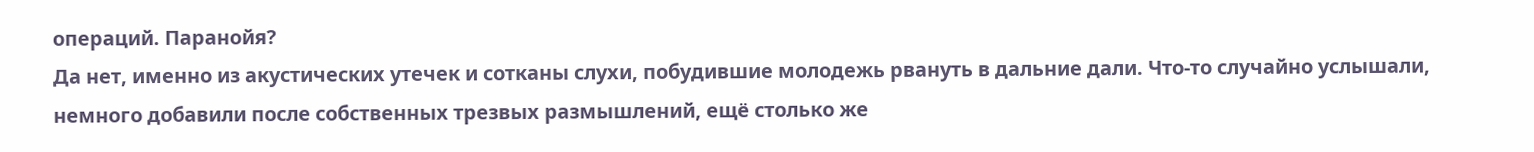операций. Паранойя?
Да нет, именно из акустических утечек и сотканы слухи, побудившие молодежь рвануть в дальние дали. Что-то случайно услышали, немного добавили после собственных трезвых размышлений, ещё столько же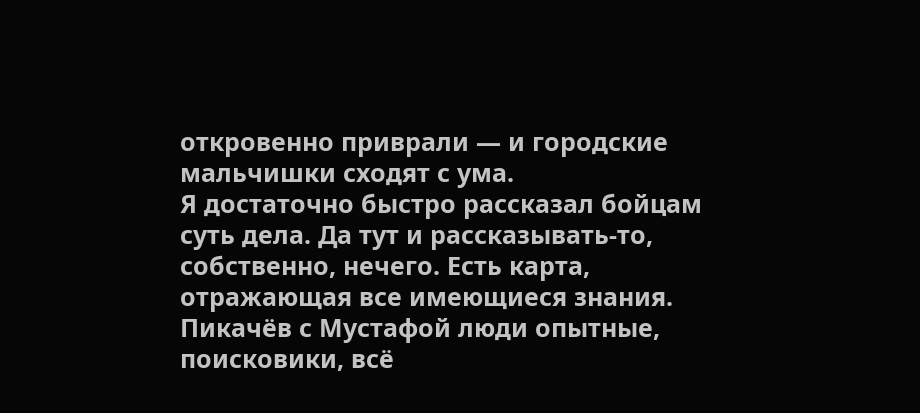откровенно приврали — и городские мальчишки сходят с ума.
Я достаточно быстро рассказал бойцам суть дела. Да тут и рассказывать-то, собственно, нечего. Есть карта, отражающая все имеющиеся знания. Пикачёв с Мустафой люди опытные, поисковики, всё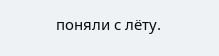поняли с лёту.